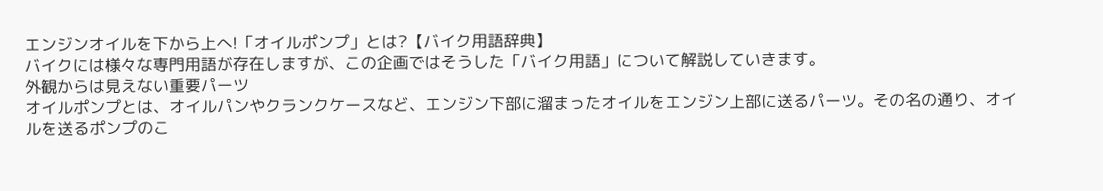エンジンオイルを下から上へ!「オイルポンプ」とは?【バイク用語辞典】
バイクには様々な専門用語が存在しますが、この企画ではそうした「バイク用語」について解説していきます。
外観からは見えない重要パーツ
オイルポンプとは、オイルパンやクランクケースなど、エンジン下部に溜まったオイルをエンジン上部に送るパーツ。その名の通り、オイルを送るポンプのこ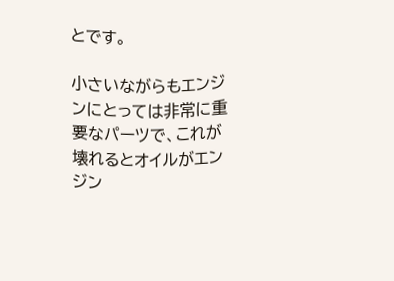とです。

小さいながらもエンジンにとっては非常に重要なパーツで、これが壊れるとオイルがエンジン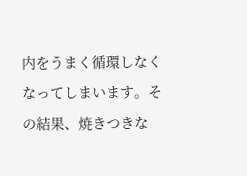内をうまく循環しなくなってしまいます。その結果、焼きつきな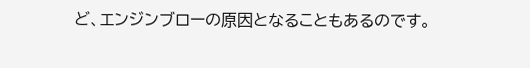ど、エンジンブローの原因となることもあるのです。